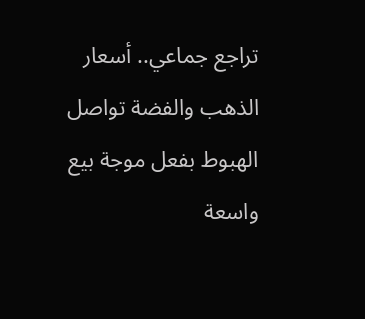تراجع جماعي.. أسعار الذهب والفضة تواصل الهبوط بفعل موجة بيع واسعة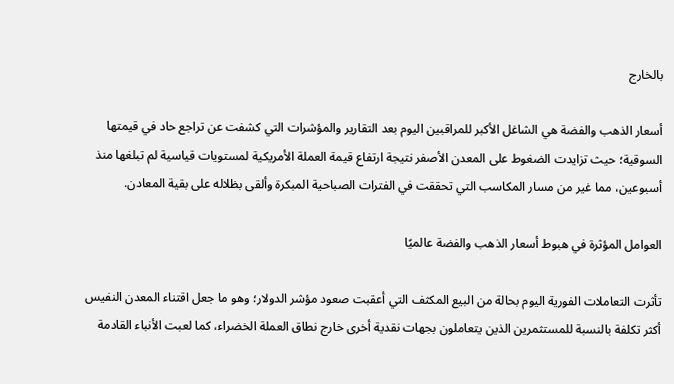بالخارج

أسعار الذهب والفضة هي الشاغل الأكبر للمراقبين اليوم بعد التقارير والمؤشرات التي كشفت عن تراجع حاد في قيمتها السوقية؛ حيث تزايدت الضغوط على المعدن الأصفر نتيجة ارتفاع قيمة العملة الأمريكية لمستويات قياسية لم تبلغها منذ أسبوعين، مما غير من مسار المكاسب التي تحققت في الفترات الصباحية المبكرة وألقى بظلاله على بقية المعادن.

العوامل المؤثرة في هبوط أسعار الذهب والفضة عالميًا

تأثرت التعاملات الفورية اليوم بحالة من البيع المكثف التي أعقبت صعود مؤشر الدولار؛ وهو ما جعل اقتناء المعدن النفيس أكثر تكلفة بالنسبة للمستثمرين الذين يتعاملون بجهات نقدية أخرى خارج نطاق العملة الخضراء، كما لعبت الأنباء القادمة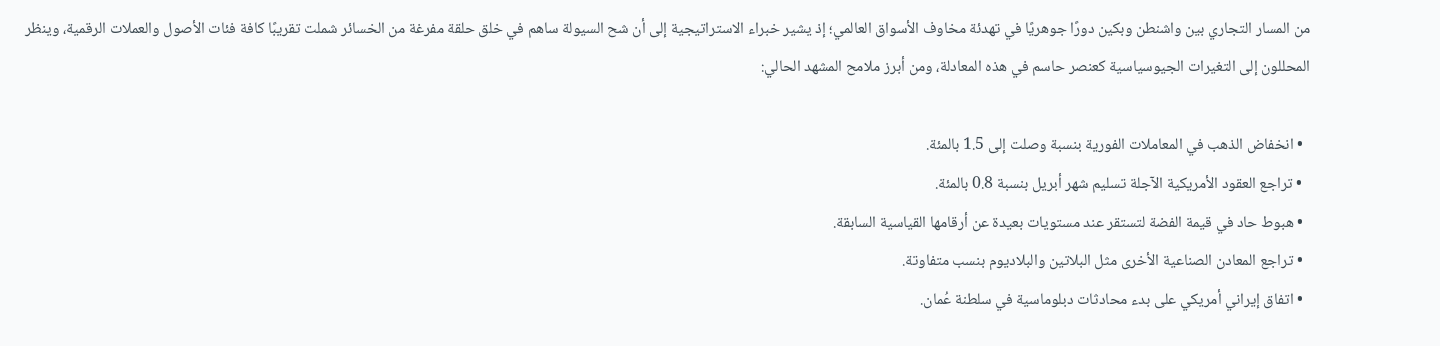من المسار التجاري بين واشنطن وبكين دورًا جوهريًا في تهدئة مخاوف الأسواق العالمي؛ إذ يشير خبراء الاستراتيجية إلى أن شح السيولة ساهم في خلق حلقة مفرغة من الخسائر شملت تقريبًا كافة فئات الأصول والعملات الرقمية، وينظر المحللون إلى التغيرات الجيوسياسية كعنصر حاسم في هذه المعادلة، ومن أبرز ملامح المشهد الحالي:

  • انخفاض الذهب في المعاملات الفورية بنسبة وصلت إلى 1.5 بالمئة.
  • تراجع العقود الأمريكية الآجلة تسليم شهر أبريل بنسبة 0.8 بالمئة.
  • هبوط حاد في قيمة الفضة لتستقر عند مستويات بعيدة عن أرقامها القياسية السابقة.
  • تراجع المعادن الصناعية الأخرى مثل البلاتين والبلاديوم بنسب متفاوتة.
  • اتفاق إيراني أمريكي على بدء محادثات دبلوماسية في سلطنة عُمان.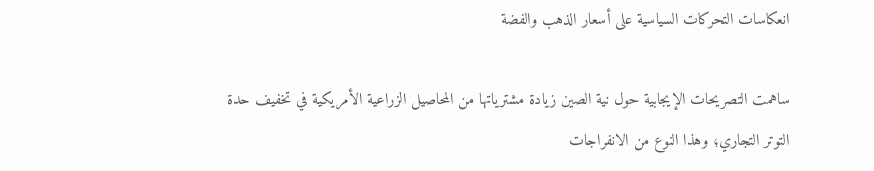انعكاسات التحركات السياسية على أسعار الذهب والفضة

ساهمت التصريحات الإيجابية حول نية الصين زيادة مشترياتها من المحاصيل الزراعية الأمريكية في تخفيف حدة التوتر التجاري؛ وهذا النوع من الانفراجات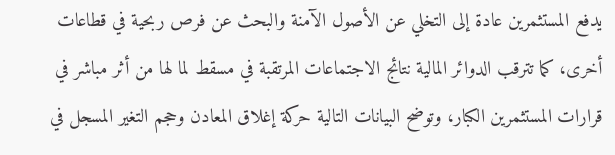يدفع المستثمرين عادة إلى التخلي عن الأصول الآمنة والبحث عن فرص ربحية في قطاعات أخرى، كما تترقب الدوائر المالية نتائج الاجتماعات المرتقبة في مسقط لما لها من أثر مباشر في قرارات المستثمرين الكبار، وتوضح البيانات التالية حركة إغلاق المعادن وحجم التغير المسجل في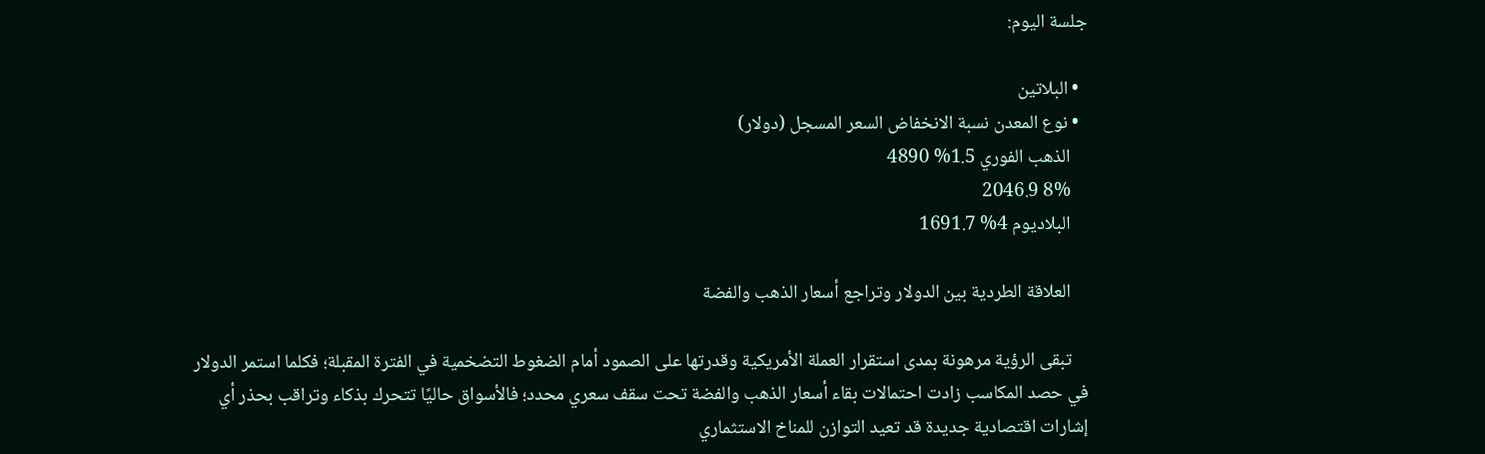جلسة اليوم:

  • البلاتين
  • نوع المعدن نسبة الانخفاض السعر المسجل (دولار)
    الذهب الفوري 1.5% 4890
    8% 2046.9
    البلاديوم 4% 1691.7

    العلاقة الطردية بين الدولار وتراجع أسعار الذهب والفضة

    تبقى الرؤية مرهونة بمدى استقرار العملة الأمريكية وقدرتها على الصمود أمام الضغوط التضخمية في الفترة المقبلة؛ فكلما استمر الدولار في حصد المكاسب زادت احتمالات بقاء أسعار الذهب والفضة تحت سقف سعري محدد؛ فالأسواق حاليًا تتحرك بذكاء وتراقب بحذر أي إشارات اقتصادية جديدة قد تعيد التوازن للمناخ الاستثماري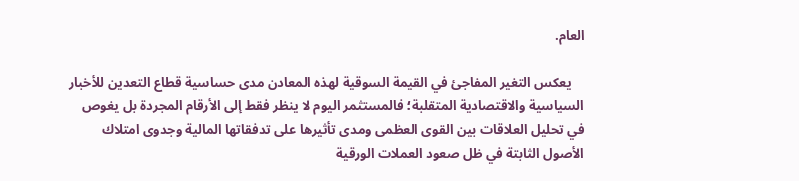العام.

    يعكس التغير المفاجئ في القيمة السوقية لهذه المعادن مدى حساسية قطاع التعدين للأخبار السياسية والاقتصادية المتقلبة؛ فالمستثمر اليوم لا ينظر فقط إلى الأرقام المجردة بل يغوص في تحليل العلاقات بين القوى العظمى ومدى تأثيرها على تدفقاتها المالية وجدوى امتلاك الأصول الثابتة في ظل صعود العملات الورقية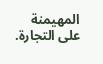المهيمنة على التجارة.